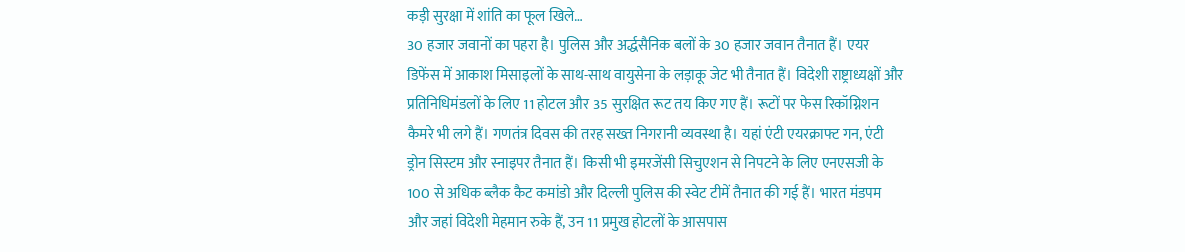कड़ी सुरक्षा में शांति का फूल खिले…
30 हजार जवानों का पहरा है। पुलिस और अर्द्धसैनिक बलों के 30 हजार जवान तैनात हैं। एयर डिफेंस में आकाश मिसाइलों के साथ-साथ वायुसेना के लड़ाकू जेट भी तैनात हैं। विदेशी राष्ट्राध्यक्षों और प्रतिनिधिमंडलों के लिए 11 होटल और 35 सुरक्षित रूट तय किए गए हैं। रूटों पर फेस रिकॉग्निशन कैमरे भी लगे हैं। गणतंत्र दिवस की तरह सख्त निगरानी व्यवस्था है। यहां एंटी एयरक्राफ्ट गन, एंटी ड्रोन सिस्टम और स्नाइपर तैनात हैं। किसी भी इमरजेंसी सिचुएशन से निपटने के लिए एनएसजी के 100 से अधिक ब्लैक कैट कमांडो और दिल्ली पुलिस की स्वेट टीमें तैनात की गई हैं। भारत मंडपम और जहां विदेशी मेहमान रुके हैं, उन 11 प्रमुख होटलों के आसपास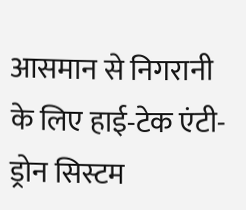आसमान से निगरानी के लिए हाई-टेक एंटी-ड्रोन सिस्टम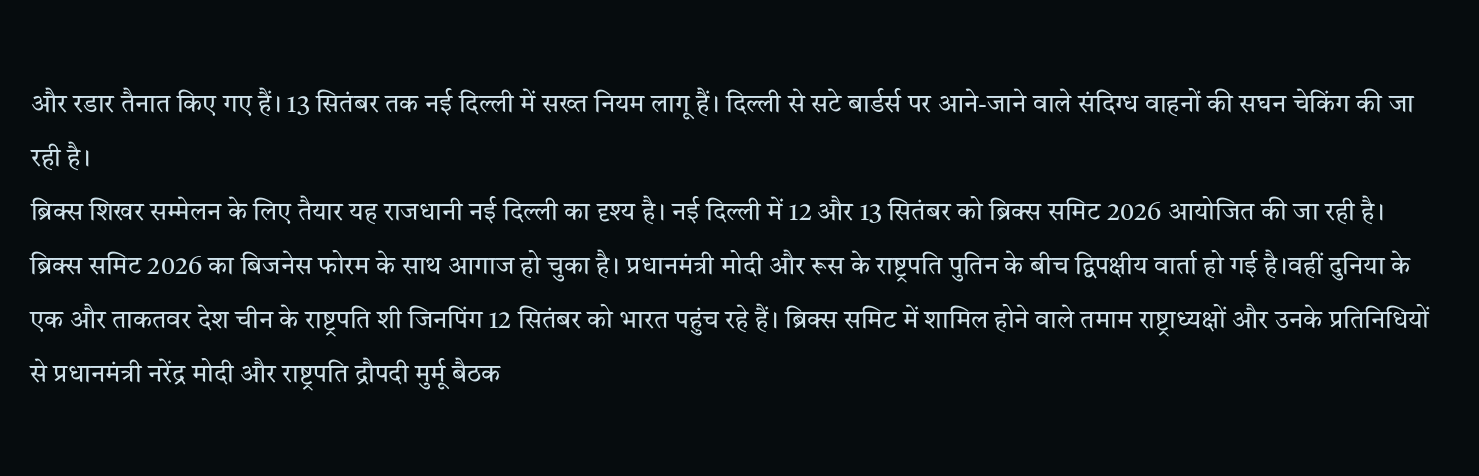और रडार तैनात किए गए हैं। 13 सितंबर तक नई दिल्ली में सख्त नियम लागू हैं। दिल्ली से सटे बार्डर्स पर आने-जाने वाले संदिग्ध वाहनों की सघन चेकिंग की जा रही है।
ब्रिक्स शिखर सम्मेलन के लिए तैयार यह राजधानी नई दिल्ली का दृश्य है। नई दिल्ली में 12 और 13 सितंबर को ब्रिक्स समिट 2026 आयोजित की जा रही है। ब्रिक्स समिट 2026 का बिजनेस फोरम के साथ आगाज हो चुका है। प्रधानमंत्री मोदी और रूस के राष्ट्रपति पुतिन के बीच द्विपक्षीय वार्ता हो गई है।वहीं दुनिया के एक और ताकतवर देश चीन के राष्ट्रपति शी जिनपिंग 12 सितंबर को भारत पहुंच रहे हैं। ब्रिक्स समिट में शामिल होने वाले तमाम राष्ट्राध्यक्षों और उनके प्रतिनिधियों से प्रधानमंत्री नरेंद्र मोदी और राष्ट्रपति द्रौपदी मुर्मू बैठक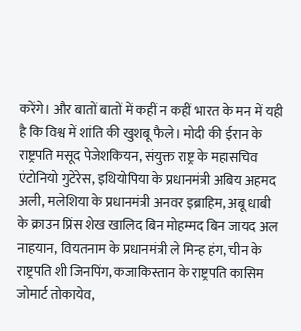करेंगे। और बातों बातों में कहीं न कहीं भारत के मन में यही है कि विश्व में शांति की खुशबू फैले। मोदी की ईरान के राष्ट्रपति मसूद पेजेशकियन, संयुक्त राष्ट्र के महासचिव एंटोनियो गुटेरेस, इथियोपिया के प्रधानमंत्री अबिय अहमद अली, मलेशिया के प्रधानमंत्री अनवर इब्राहिम, अबू धाबी के क्राउन प्रिंस शेख खालिद बिन मोहम्मद बिन जायद अल नाहयान, वियतनाम के प्रधानमंत्री ले मिन्ह हंग, चीन के राष्ट्रपति शी जिनपिंग, कजाकिस्तान के राष्ट्रपति कासिम जोमार्ट तोकायेव,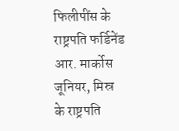फिलीपींस के राष्ट्रपति फर्डिनेंड आर. मार्कोस जूनियर, मिस्र के राष्ट्रपति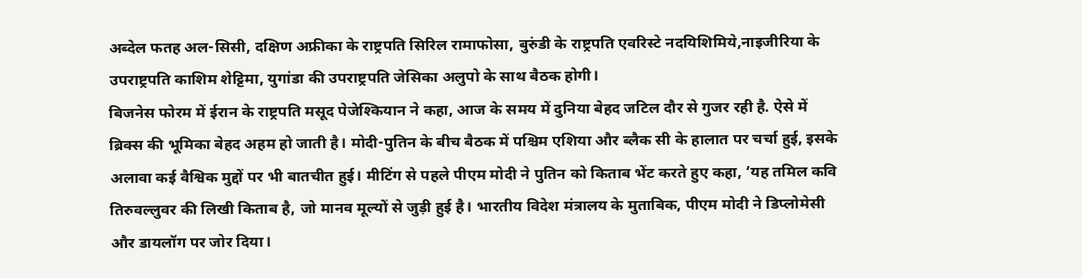अब्देल फतह अल-सिसी, दक्षिण अफ्रीका के राष्ट्रपति सिरिल रामाफोसा, बुरुंडी के राष्ट्रपति एवरिस्टे नदयिशिमिये,नाइजीरिया के उपराष्ट्रपति काशिम शेट्टिमा, युगांडा की उपराष्ट्रपति जेसिका अलुपो के साथ बैठक होगी।
बिजनेस फोरम में ईरान के राष्ट्रपति मसूद पेजेश्कियान ने कहा, आज के समय में दुनिया बेहद जटिल दौर से गुजर रही है. ऐसे में ब्रिक्स की भूमिका बेहद अहम हो जाती है। मोदी-पुतिन के बीच बैठक में पश्चिम एशिया और ब्लैक सी के हालात पर चर्चा हुई, इसके अलावा कई वैश्विक मुद्दों पर भी बातचीत हुई। मीटिंग से पहले पीएम मोदी ने पुतिन को किताब भेंट करते हुए कहा, ‘यह तमिल कवि तिरुवल्लुवर की लिखी किताब है, जो मानव मूल्यों से जुड़ी हुई है। भारतीय विदेश मंत्रालय के मुताबिक, पीएम मोदी ने डिप्लोमेसी और डायलॉग पर जोर दिया।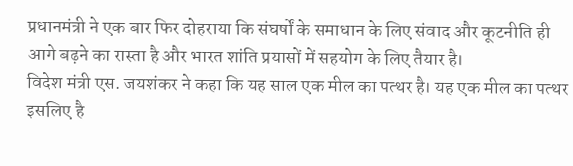प्रधानमंत्री ने एक बार फिर दोहराया कि संघर्षों के समाधान के लिए संवाद और कूटनीति ही आगे बढ़ने का रास्ता है और भारत शांति प्रयासों में सहयोग के लिए तैयार है।
विदेश मंत्री एस. जयशंकर ने कहा कि यह साल एक मील का पत्थर है। यह एक मील का पत्थर इसलिए है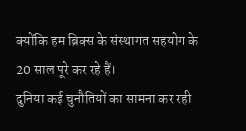क्योंकि हम ब्रिक्स के संस्थागत सहयोग के 20 साल पूरे कर रहे हैं।
दुनिया कई चुनौतियों का सामना कर रही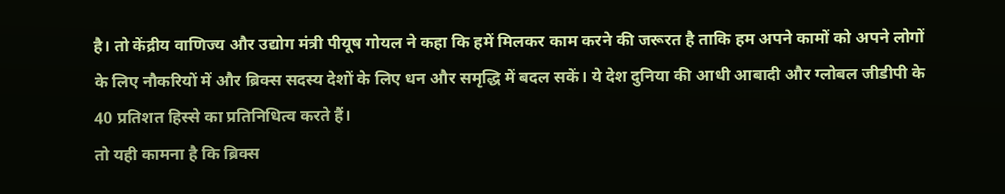है। तो केंद्रीय वाणिज्य और उद्योग मंत्री पीयूष गोयल ने कहा कि हमें मिलकर काम करने की जरूरत है ताकि हम अपने कामों को अपने लोगों के लिए नौकरियों में और ब्रिक्स सदस्य देशों के लिए धन और समृद्धि में बदल सकें। ये देश दुनिया की आधी आबादी और ग्लोबल जीडीपी के 40 प्रतिशत हिस्से का प्रतिनिधित्व करते हैं।
तो यही कामना है कि ब्रिक्स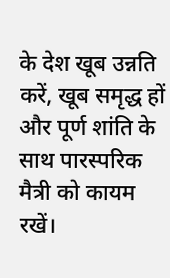के देश खूब उन्नति करें, खूब समृद्ध हों और पूर्ण शांति के साथ पारस्परिक मैत्री को कायम रखें।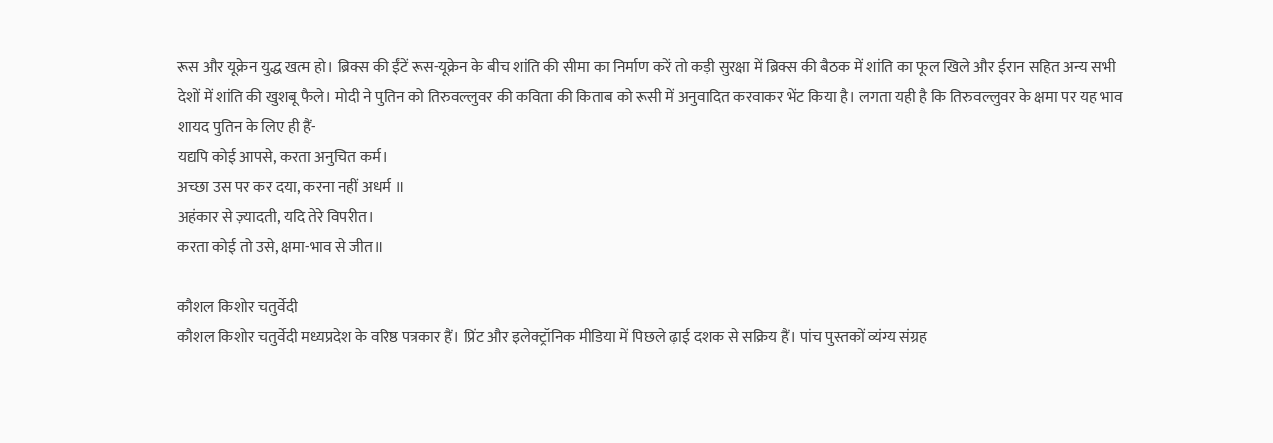रूस और यूक्रेन युद्ध खत्म हो। ब्रिक्स की ईंटें रूस-यूक्रेन के बीच शांति की सीमा का निर्माण करें तो कड़ी सुरक्षा में ब्रिक्स की बैठक में शांति का फूल खिले और ईरान सहित अन्य सभी देशों में शांति की खुशबू फैले। मोदी ने पुतिन को तिरुवल्लुवर की कविता की किताब को रूसी में अनुवादित करवाकर भेंट किया है। लगता यही है कि तिरुवल्लुवर के क्षमा पर यह भाव शायद पुतिन के लिए ही हैं-
यद्यपि कोई आपसे, करता अनुचित कर्म।
अच्छा उस पर कर दया, करना नहीं अधर्म ॥
अहंकार से ज़्यादती, यदि तेरे विपरीत।
करता कोई तो उसे, क्षमा-भाव से जीत॥

कौशल किशोर चतुर्वेदी
कौशल किशोर चतुर्वेदी मध्यप्रदेश के वरिष्ठ पत्रकार हैं। प्रिंट और इलेक्ट्रॉनिक मीडिया में पिछले ढ़ाई दशक से सक्रिय हैं। पांच पुस्तकों व्यंग्य संग्रह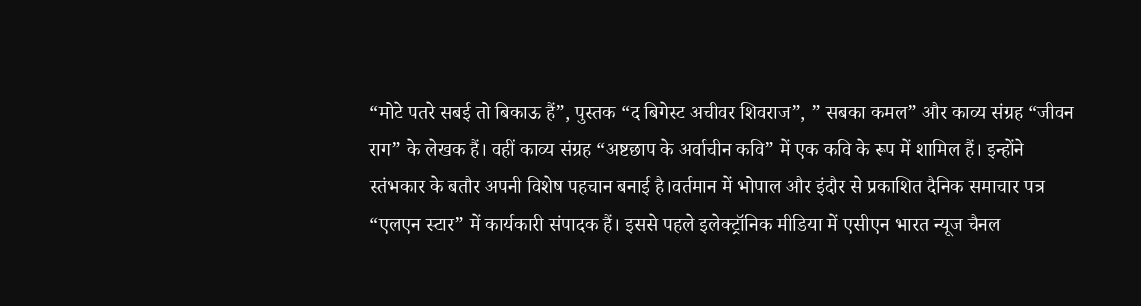“मोटे पतरे सबई तो बिकाऊ हैं”, पुस्तक “द बिगेस्ट अचीवर शिवराज”, ” सबका कमल” और काव्य संग्रह “जीवन राग” के लेखक हैं। वहीं काव्य संग्रह “अष्टछाप के अर्वाचीन कवि” में एक कवि के रूप में शामिल हैं। इन्होंने स्तंभकार के बतौर अपनी विशेष पहचान बनाई है।वर्तमान में भोपाल और इंदौर से प्रकाशित दैनिक समाचार पत्र “एलएन स्टार” में कार्यकारी संपादक हैं। इससे पहले इलेक्ट्रॉनिक मीडिया में एसीएन भारत न्यूज चैनल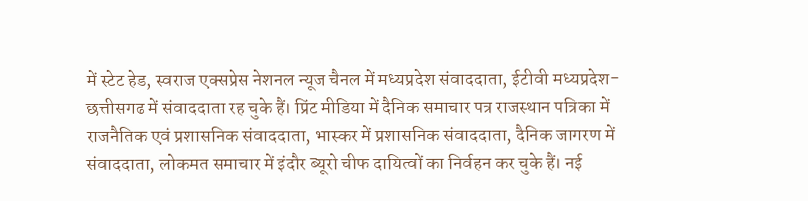में स्टेट हेड, स्वराज एक्सप्रेस नेशनल न्यूज चैनल में मध्यप्रदेश संवाददाता, ईटीवी मध्यप्रदेश-छत्तीसगढ में संवाददाता रह चुके हैं। प्रिंट मीडिया में दैनिक समाचार पत्र राजस्थान पत्रिका में राजनैतिक एवं प्रशासनिक संवाददाता, भास्कर में प्रशासनिक संवाददाता, दैनिक जागरण में संवाददाता, लोकमत समाचार में इंदौर ब्यूरो चीफ दायित्वों का निर्वहन कर चुके हैं। नई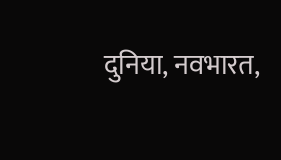दुनिया, नवभारत,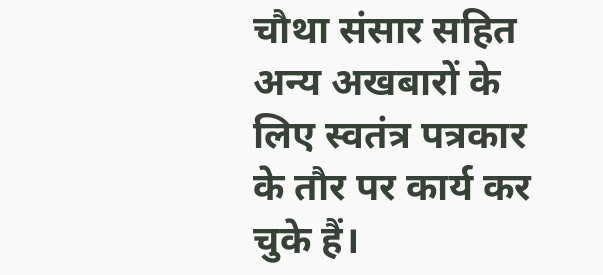चौथा संसार सहित अन्य अखबारों के लिए स्वतंत्र पत्रकार के तौर पर कार्य कर चुके हैं।